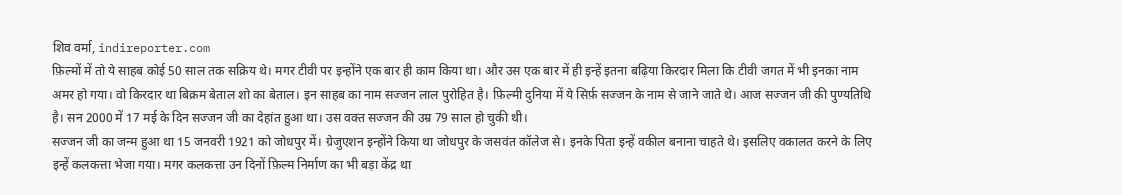शिव वर्मा, indireporter.com
फ़िल्मों में तो ये साहब कोई 50 साल तक सक्रिय थे। मगर टीवी पर इन्होंने एक बार ही काम किया था। और उस एक बार में ही इन्हें इतना बढ़िया किरदार मिला कि टीवी जगत में भी इनका नाम अमर हो गया। वो किरदार था बिक्रम बेताल शो का बेताल। इन साहब का नाम सज्जन लाल पुरोहित है। फ़िल्मी दुनिया में ये सिर्फ़ सज्जन के नाम से जाने जाते थे। आज सज्जन जी की पुण्यतिथि है। सन 2000 में 17 मई के दिन सज्जन जी का देहांत हुआ था। उस वक्त सज्जन की उम्र 79 साल हो चुकी थी।
सज्जन जी का जन्म हुआ था 15 जनवरी 1921 को जोधपुर में। ग्रेजुएशन इन्होंने किया था जोधपुर के जसवंत कॉलेज से। इनके पिता इन्हें वकील बनाना चाहते थे। इसलिए वकालत करने के लिए इन्हें कलकत्ता भेजा गया। मगर कलकत्ता उन दिनों फ़िल्म निर्माण का भी बड़ा केंद्र था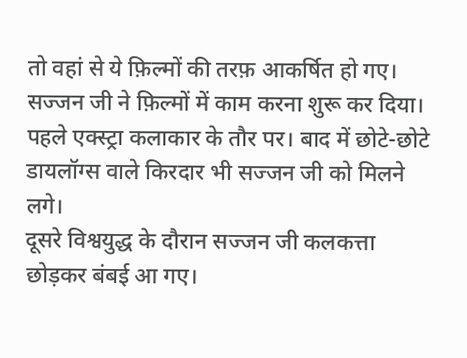तो वहां से ये फ़िल्मों की तरफ़ आकर्षित हो गए। सज्जन जी ने फ़िल्मों में काम करना शुरू कर दिया। पहले एक्स्ट्रा कलाकार के तौर पर। बाद में छोटे-छोटे डायलॉग्स वाले किरदार भी सज्जन जी को मिलने लगे।
दूसरे विश्वयुद्ध के दौरान सज्जन जी कलकत्ता छोड़कर बंबई आ गए।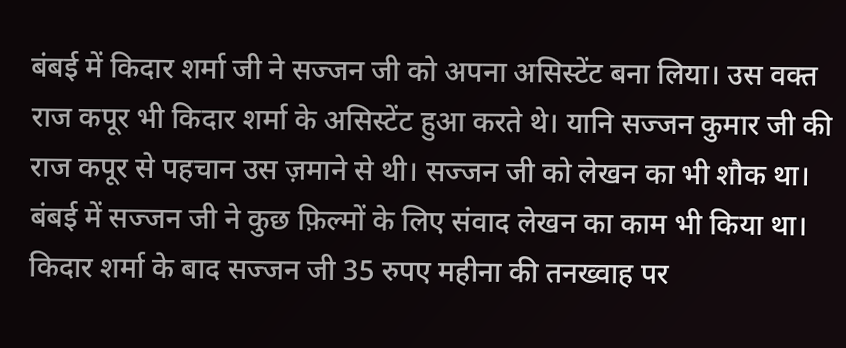बंबई में किदार शर्मा जी ने सज्जन जी को अपना असिस्टेंट बना लिया। उस वक्त राज कपूर भी किदार शर्मा के असिस्टेंट हुआ करते थे। यानि सज्जन कुमार जी की राज कपूर से पहचान उस ज़माने से थी। सज्जन जी को लेखन का भी शौक था। बंबई में सज्जन जी ने कुछ फ़िल्मों के लिए संवाद लेखन का काम भी किया था। किदार शर्मा के बाद सज्जन जी 35 रुपए महीना की तनख्वाह पर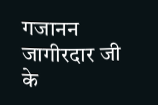गजानन जागीरदार जी के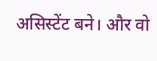असिस्टेंट बने। और वो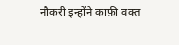नौकरी इन्होंने काफ़ी वक्त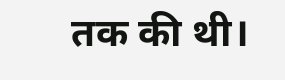तक की थी।